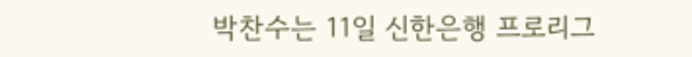박찬수는 11일 신한은행 프로리그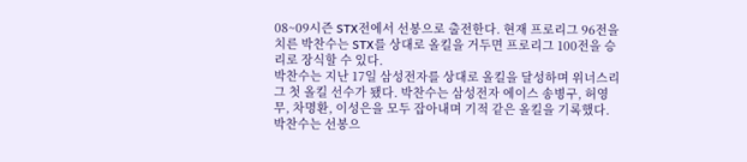08~09시즌 STX전에서 선봉으로 출전한다. 현재 프로리그 96전을 치른 박찬수는 STX를 상대로 올킬을 거두면 프로리그 100전을 승리로 장식할 수 있다.
박찬수는 지난 17일 삼성전자를 상대로 올킬을 달성하며 위너스리그 첫 올킬 선수가 됐다. 박찬수는 삼성전자 에이스 송병구, 허영무, 차명환, 이성은을 모두 잡아내며 기적 같은 올킬을 기록했다.
박찬수는 선봉으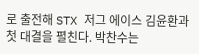로 출전해 STX 저그 에이스 김윤환과 첫 대결을 펼친다. 박찬수는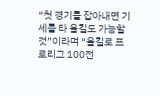“첫 경기를 잡아내면 기세를 타 올킬도 가능할 것”이라며 “올킬로 프로리그 100전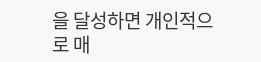을 달성하면 개인적으로 매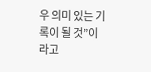우 의미 있는 기록이 될 것”이라고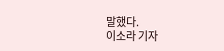말했다.
이소라 기자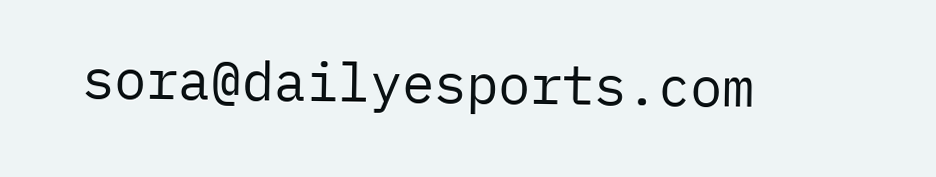sora@dailyesports.com